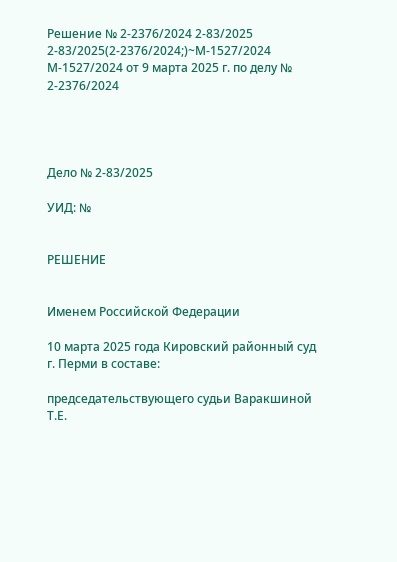Решение № 2-2376/2024 2-83/2025 2-83/2025(2-2376/2024;)~М-1527/2024 М-1527/2024 от 9 марта 2025 г. по делу № 2-2376/2024




Дело № 2-83/2025

УИД: №


РЕШЕНИЕ


Именем Российской Федерации

10 марта 2025 года Кировский районный суд г. Перми в составе:

председательствующего судьи Варакшиной Т.Е.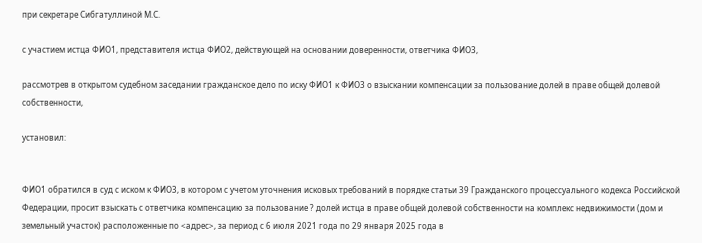при секретаре Сибгатуллиной М.С.

с участием истца ФИО1, представителя истца ФИО2, действующей на основании доверенности, ответчика ФИО3,

рассмотрев в открытом судебном заседании гражданское дело по иску ФИО1 к ФИО3 о взыскании компенсации за пользование долей в праве общей долевой собственности,

установил:


ФИО1 обратился в суд с иском к ФИО3, в котором с учетом уточнения исковых требований в порядке статьи 39 Гражданского процессуального кодекса Российской Федерации, просит взыскать с ответчика компенсацию за пользование ? долей истца в праве общей долевой собственности на комплекс недвижимости (дом и земельный участок) расположенные по <адрес>, за период с 6 июля 2021 года по 29 января 2025 года в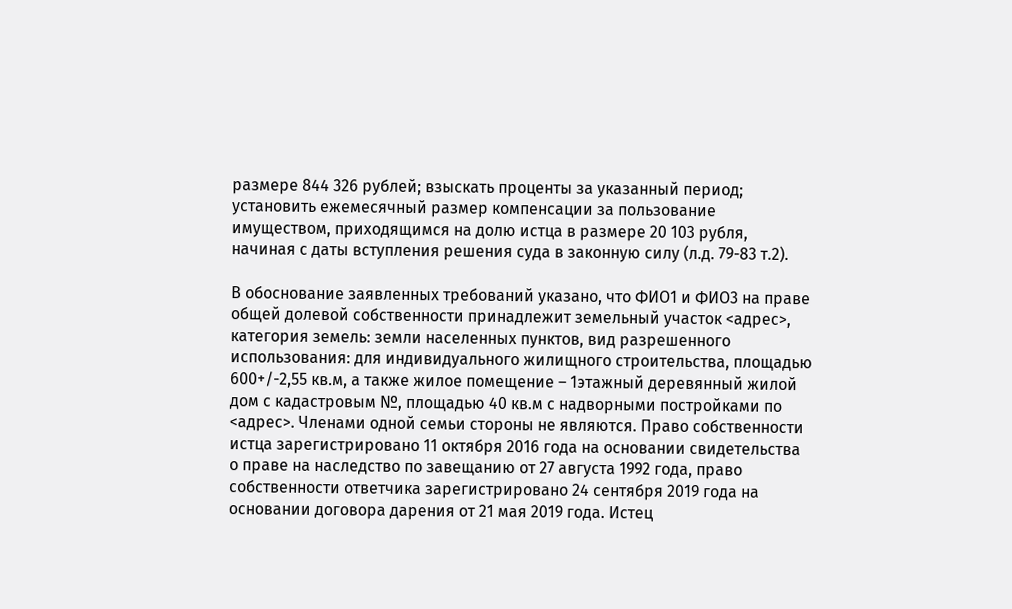размере 844 326 рублей; взыскать проценты за указанный период; установить ежемесячный размер компенсации за пользование имуществом, приходящимся на долю истца в размере 20 103 рубля, начиная с даты вступления решения суда в законную силу (л.д. 79-83 т.2).

В обоснование заявленных требований указано, что ФИО1 и ФИО3 на праве общей долевой собственности принадлежит земельный участок <адрес>, категория земель: земли населенных пунктов, вид разрешенного использования: для индивидуального жилищного строительства, площадью 600+/-2,55 кв.м, а также жилое помещение – 1этажный деревянный жилой дом с кадастровым №, площадью 40 кв.м с надворными постройками по <адрес>. Членами одной семьи стороны не являются. Право собственности истца зарегистрировано 11 октября 2016 года на основании свидетельства о праве на наследство по завещанию от 27 августа 1992 года, право собственности ответчика зарегистрировано 24 сентября 2019 года на основании договора дарения от 21 мая 2019 года. Истец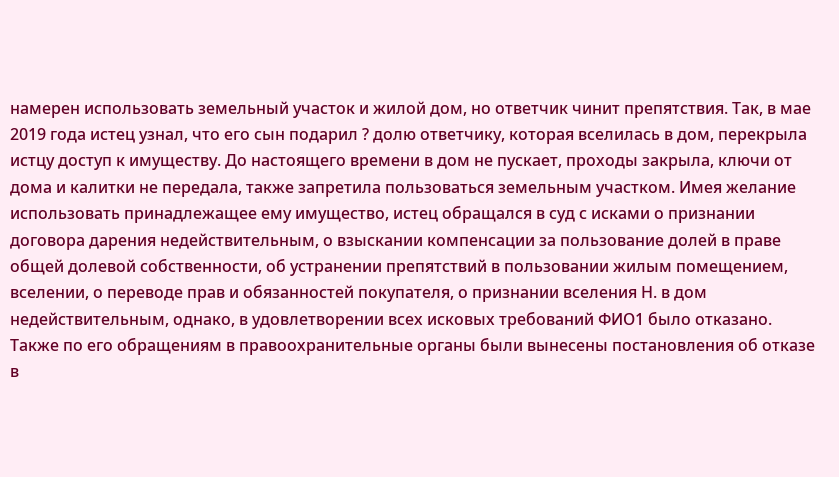намерен использовать земельный участок и жилой дом, но ответчик чинит препятствия. Так, в мае 2019 года истец узнал, что его сын подарил ? долю ответчику, которая вселилась в дом, перекрыла истцу доступ к имуществу. До настоящего времени в дом не пускает, проходы закрыла, ключи от дома и калитки не передала, также запретила пользоваться земельным участком. Имея желание использовать принадлежащее ему имущество, истец обращался в суд с исками о признании договора дарения недействительным, о взыскании компенсации за пользование долей в праве общей долевой собственности, об устранении препятствий в пользовании жилым помещением, вселении, о переводе прав и обязанностей покупателя, о признании вселения Н. в дом недействительным, однако, в удовлетворении всех исковых требований ФИО1 было отказано. Также по его обращениям в правоохранительные органы были вынесены постановления об отказе в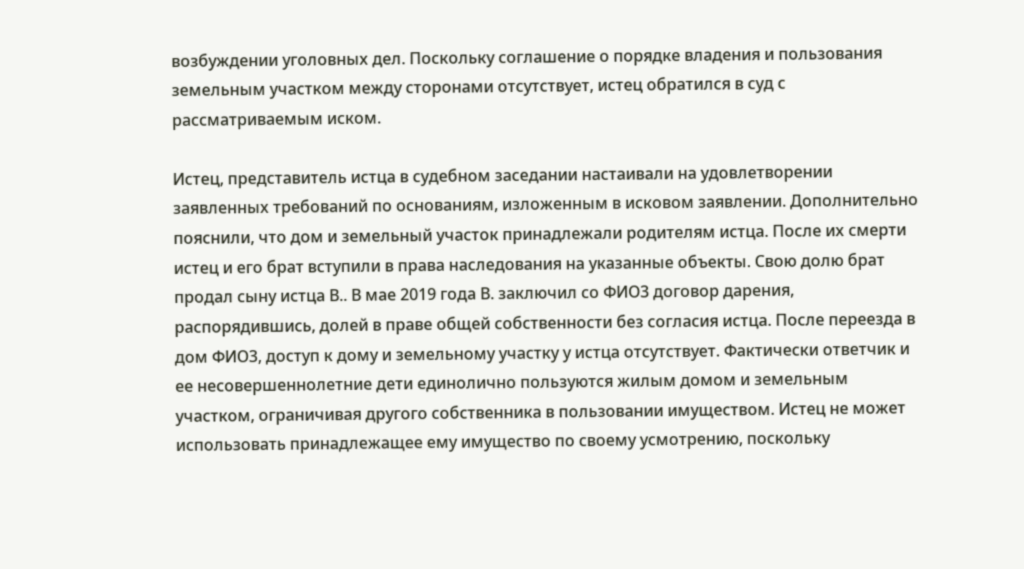возбуждении уголовных дел. Поскольку соглашение о порядке владения и пользования земельным участком между сторонами отсутствует, истец обратился в суд с рассматриваемым иском.

Истец, представитель истца в судебном заседании настаивали на удовлетворении заявленных требований по основаниям, изложенным в исковом заявлении. Дополнительно пояснили, что дом и земельный участок принадлежали родителям истца. После их смерти истец и его брат вступили в права наследования на указанные объекты. Свою долю брат продал сыну истца В.. В мае 2019 года В. заключил со ФИО3 договор дарения, распорядившись, долей в праве общей собственности без согласия истца. После переезда в дом ФИО3, доступ к дому и земельному участку у истца отсутствует. Фактически ответчик и ее несовершеннолетние дети единолично пользуются жилым домом и земельным участком, ограничивая другого собственника в пользовании имуществом. Истец не может использовать принадлежащее ему имущество по своему усмотрению, поскольку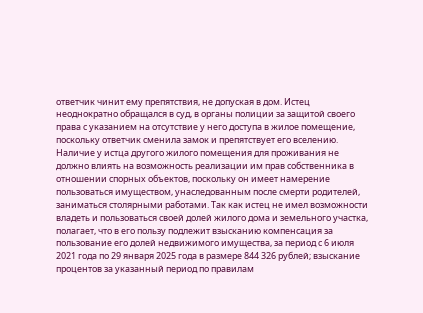ответчик чинит ему препятствия, не допуская в дом. Истец неоднократно обращался в суд, в органы полиции за защитой своего права с указанием на отсутствие у него доступа в жилое помещение, поскольку ответчик сменила замок и препятствует его вселению. Наличие у истца другого жилого помещения для проживания не должно влиять на возможность реализации им прав собственника в отношении спорных объектов, поскольку он имеет намерение пользоваться имуществом, унаследованным после смерти родителей, заниматься столярными работами. Так как истец не имел возможности владеть и пользоваться своей долей жилого дома и земельного участка, полагает, что в его пользу подлежит взысканию компенсация за пользование его долей недвижимого имущества, за период с 6 июля 2021 года по 29 января 2025 года в размере 844 326 рублей; взыскание процентов за указанный период по правилам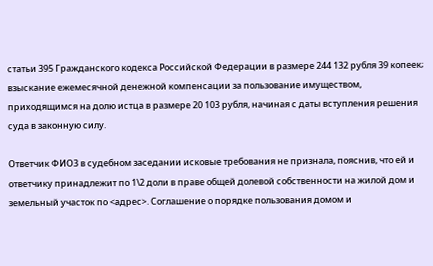статьи 395 Гражданского кодекса Российской Федерации в размере 244 132 рубля 39 копеек; взыскание ежемесячной денежной компенсации за пользование имуществом, приходящимся на долю истца в размере 20 103 рубля, начиная с даты вступления решения суда в законную силу.

Ответчик ФИО3 в судебном заседании исковые требования не признала, пояснив, что ей и ответчику принадлежит по 1\2 доли в праве общей долевой собственности на жилой дом и земельный участок по <адрес>. Соглашение о порядке пользования домом и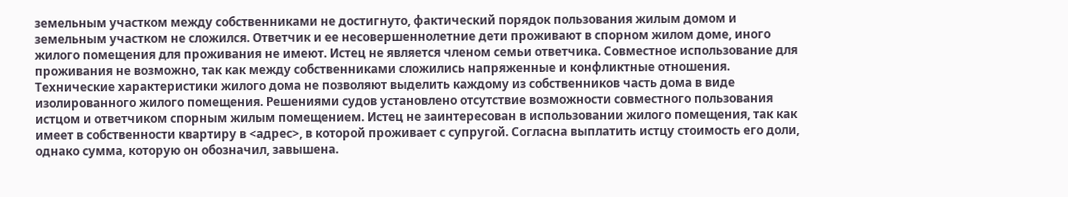земельным участком между собственниками не достигнуто, фактический порядок пользования жилым домом и земельным участком не сложился. Ответчик и ее несовершеннолетние дети проживают в спорном жилом доме, иного жилого помещения для проживания не имеют. Истец не является членом семьи ответчика. Совместное использование для проживания не возможно, так как между собственниками сложились напряженные и конфликтные отношения. Технические характеристики жилого дома не позволяют выделить каждому из собственников часть дома в виде изолированного жилого помещения. Решениями судов установлено отсутствие возможности совместного пользования истцом и ответчиком спорным жилым помещением. Истец не заинтересован в использовании жилого помещения, так как имеет в собственности квартиру в <адрес>, в которой проживает с супругой. Согласна выплатить истцу стоимость его доли, однако сумма, которую он обозначил, завышена.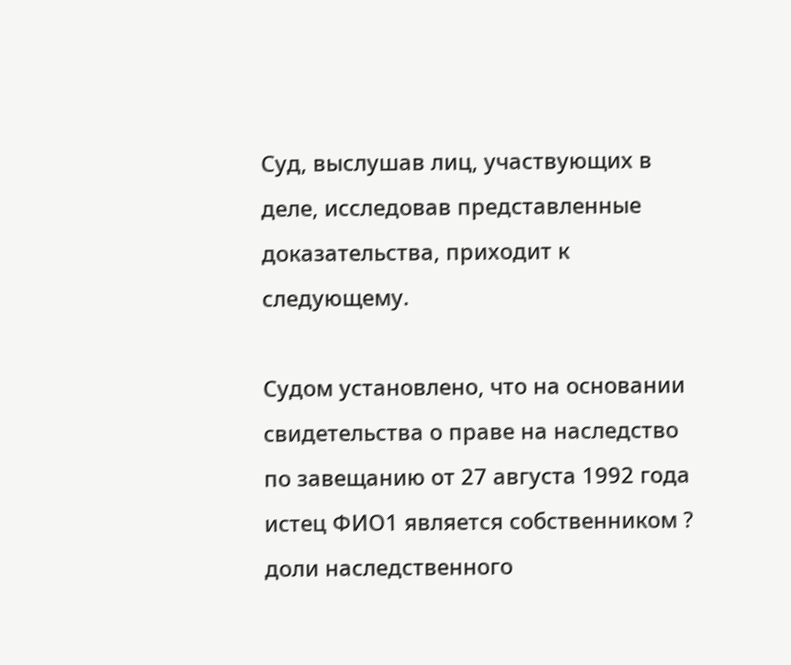Суд, выслушав лиц, участвующих в деле, исследовав представленные доказательства, приходит к следующему.

Судом установлено, что на основании свидетельства о праве на наследство по завещанию от 27 августа 1992 года истец ФИО1 является собственником ? доли наследственного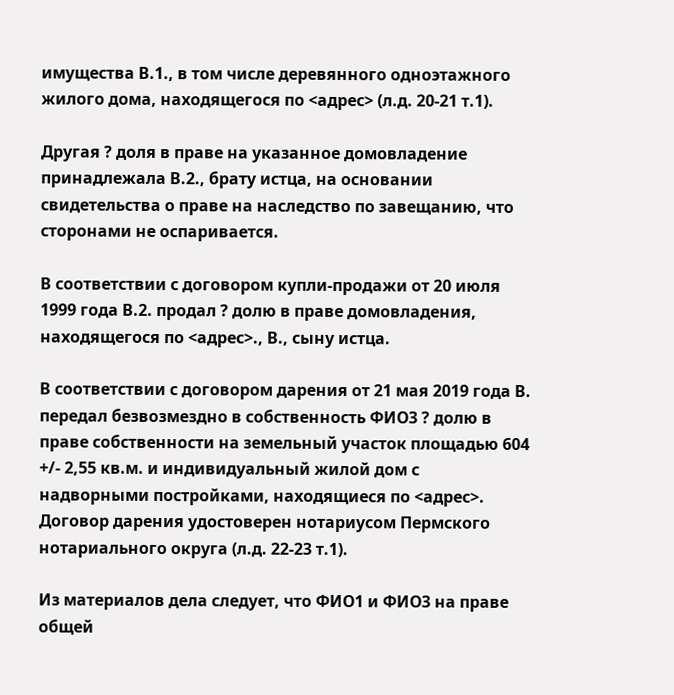имущества В.1., в том числе деревянного одноэтажного жилого дома, находящегося по <адрес> (л.д. 20-21 т.1).

Другая ? доля в праве на указанное домовладение принадлежала В.2., брату истца, на основании свидетельства о праве на наследство по завещанию, что сторонами не оспаривается.

В соответствии с договором купли-продажи от 20 июля 1999 года В.2. продал ? долю в праве домовладения, находящегося по <адрес>., В., сыну истца.

В соответствии с договором дарения от 21 мая 2019 года В. передал безвозмездно в собственность ФИО3 ? долю в праве собственности на земельный участок площадью 604 +/- 2,55 кв.м. и индивидуальный жилой дом с надворными постройками, находящиеся по <адрес>. Договор дарения удостоверен нотариусом Пермского нотариального округа (л.д. 22-23 т.1).

Из материалов дела следует, что ФИО1 и ФИО3 на праве общей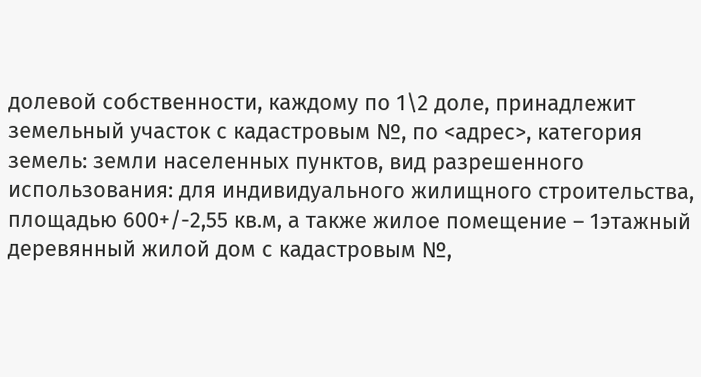долевой собственности, каждому по 1\2 доле, принадлежит земельный участок с кадастровым №, по <адрес>, категория земель: земли населенных пунктов, вид разрешенного использования: для индивидуального жилищного строительства, площадью 600+/-2,55 кв.м, а также жилое помещение – 1этажный деревянный жилой дом с кадастровым №,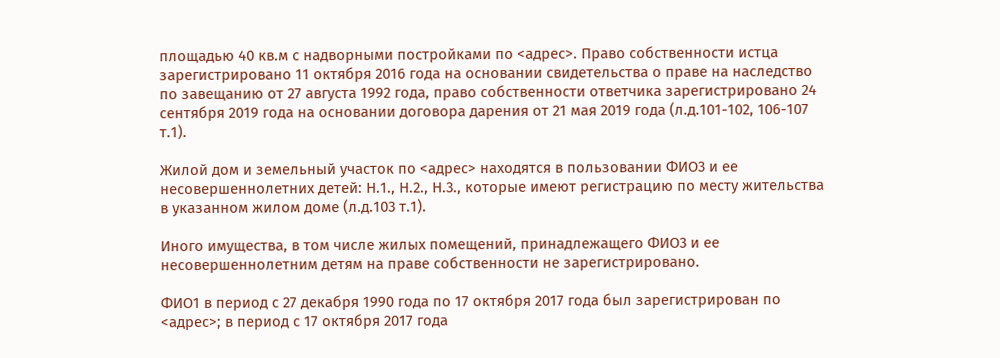площадью 40 кв.м с надворными постройками по <адрес>. Право собственности истца зарегистрировано 11 октября 2016 года на основании свидетельства о праве на наследство по завещанию от 27 августа 1992 года, право собственности ответчика зарегистрировано 24 сентября 2019 года на основании договора дарения от 21 мая 2019 года (л.д.101-102, 106-107 т.1).

Жилой дом и земельный участок по <адрес> находятся в пользовании ФИО3 и ее несовершеннолетних детей: Н.1., Н.2., Н.3., которые имеют регистрацию по месту жительства в указанном жилом доме (л.д.103 т.1).

Иного имущества, в том числе жилых помещений, принадлежащего ФИО3 и ее несовершеннолетним детям на праве собственности не зарегистрировано.

ФИО1 в период с 27 декабря 1990 года по 17 октября 2017 года был зарегистрирован по <адрес>; в период с 17 октября 2017 года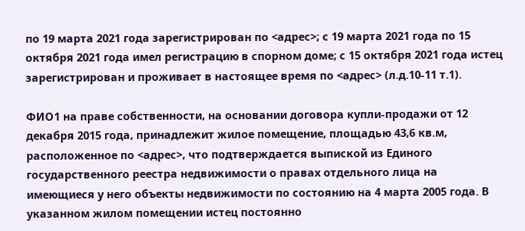по 19 марта 2021 года зарегистрирован по <адрес>; с 19 марта 2021 года по 15 октября 2021 года имел регистрацию в спорном доме; с 15 октября 2021 года истец зарегистрирован и проживает в настоящее время по <адрес> (л.д.10-11 т.1).

ФИО1 на праве собственности, на основании договора купли-продажи от 12 декабря 2015 года, принадлежит жилое помещение, площадью 43,6 кв.м, расположенное по <адрес>, что подтверждается выпиской из Единого государственного реестра недвижимости о правах отдельного лица на имеющиеся у него объекты недвижимости по состоянию на 4 марта 2005 года. В указанном жилом помещении истец постоянно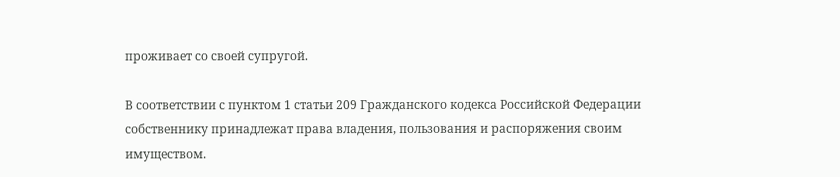проживает со своей супругой.

В соответствии с пунктом 1 статьи 209 Гражданского кодекса Российской Федерации собственнику принадлежат права владения, пользования и распоряжения своим имуществом.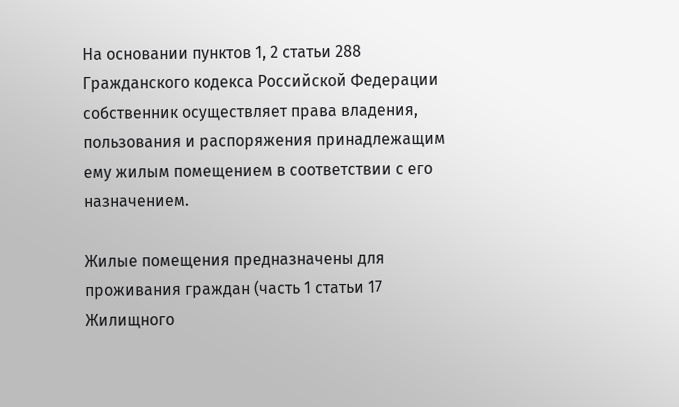На основании пунктов 1, 2 статьи 288 Гражданского кодекса Российской Федерации собственник осуществляет права владения, пользования и распоряжения принадлежащим ему жилым помещением в соответствии с его назначением.

Жилые помещения предназначены для проживания граждан (часть 1 статьи 17 Жилищного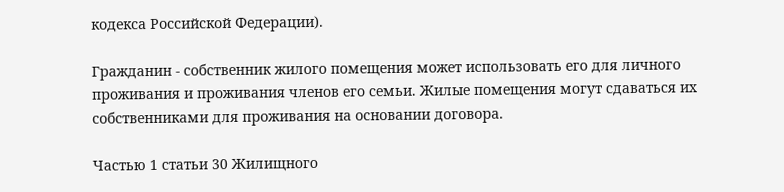кодекса Российской Федерации).

Гражданин - собственник жилого помещения может использовать его для личного проживания и проживания членов его семьи. Жилые помещения могут сдаваться их собственниками для проживания на основании договора.

Частью 1 статьи 30 Жилищного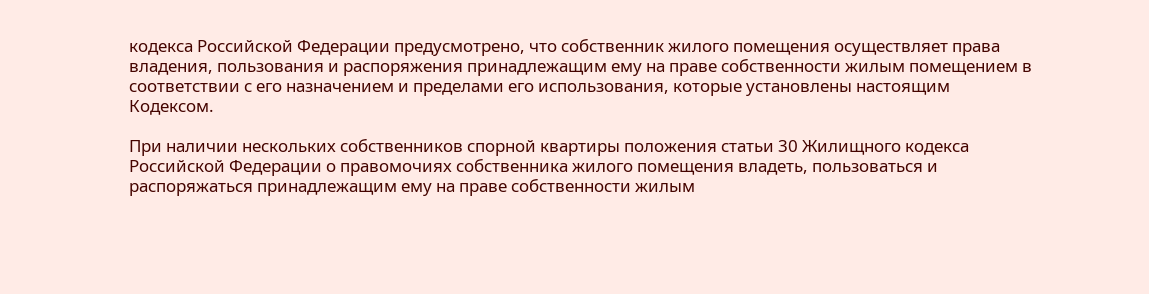кодекса Российской Федерации предусмотрено, что собственник жилого помещения осуществляет права владения, пользования и распоряжения принадлежащим ему на праве собственности жилым помещением в соответствии с его назначением и пределами его использования, которые установлены настоящим Кодексом.

При наличии нескольких собственников спорной квартиры положения статьи 30 Жилищного кодекса Российской Федерации о правомочиях собственника жилого помещения владеть, пользоваться и распоряжаться принадлежащим ему на праве собственности жилым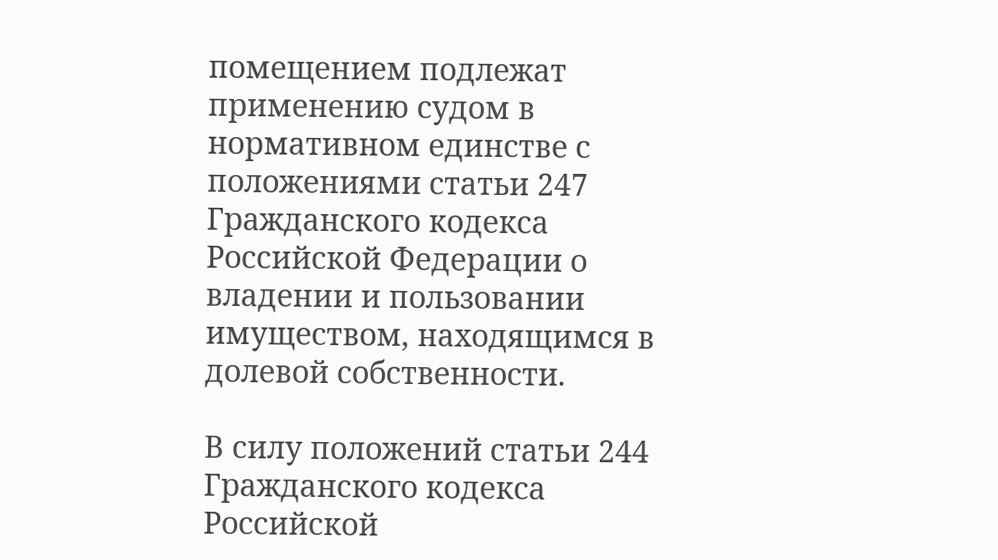помещением подлежат применению судом в нормативном единстве с положениями статьи 247 Гражданского кодекса Российской Федерации о владении и пользовании имуществом, находящимся в долевой собственности.

В силу положений статьи 244 Гражданского кодекса Российской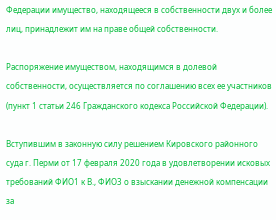Федерации имущество, находящееся в собственности двух и более лиц, принадлежит им на праве общей собственности.

Распоряжение имуществом, находящимся в долевой собственности, осуществляется по соглашению всех ее участников (пункт 1 статьи 246 Гражданского кодекса Российской Федерации).

Вступившим в законную силу решением Кировского районного суда г. Перми от 17 февраля 2020 года в удовлетворении исковых требований ФИО1 к В., ФИО3 о взыскании денежной компенсации за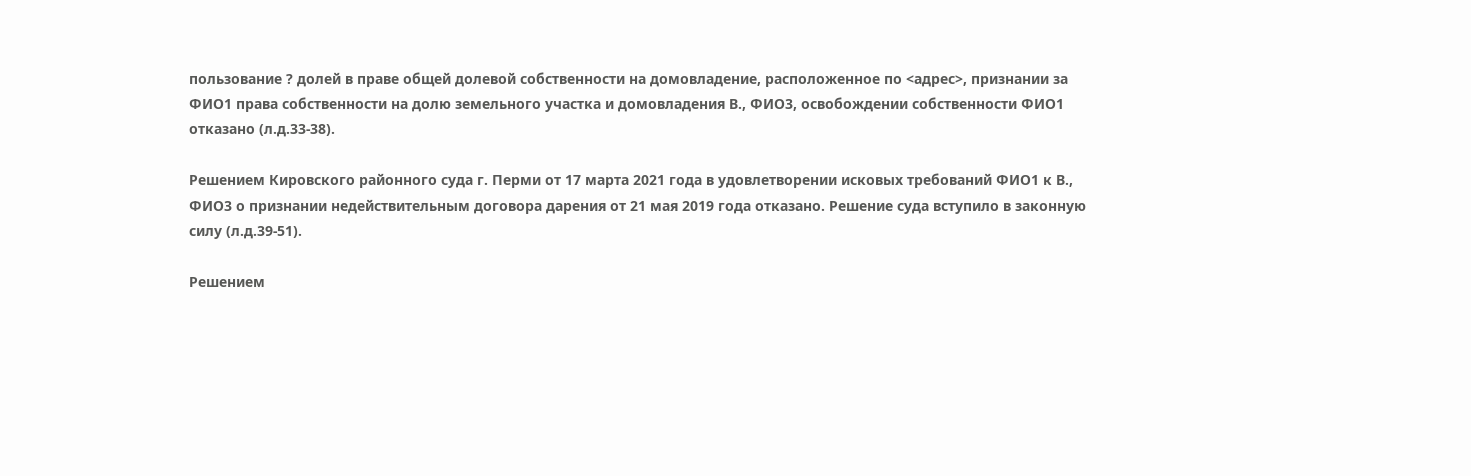пользование ? долей в праве общей долевой собственности на домовладение, расположенное по <адрес>, признании за ФИО1 права собственности на долю земельного участка и домовладения В., ФИО3, освобождении собственности ФИО1 отказано (л.д.33-38).

Решением Кировского районного суда г. Перми от 17 марта 2021 года в удовлетворении исковых требований ФИО1 к В., ФИО3 о признании недействительным договора дарения от 21 мая 2019 года отказано. Решение суда вступило в законную силу (л.д.39-51).

Решением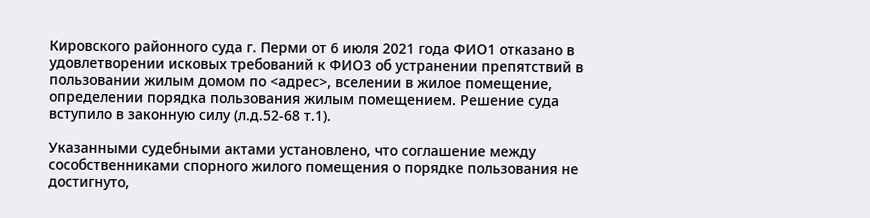Кировского районного суда г. Перми от 6 июля 2021 года ФИО1 отказано в удовлетворении исковых требований к ФИО3 об устранении препятствий в пользовании жилым домом по <адрес>, вселении в жилое помещение, определении порядка пользования жилым помещением. Решение суда вступило в законную силу (л.д.52-68 т.1).

Указанными судебными актами установлено, что соглашение между сособственниками спорного жилого помещения о порядке пользования не достигнуто,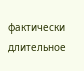фактически длительное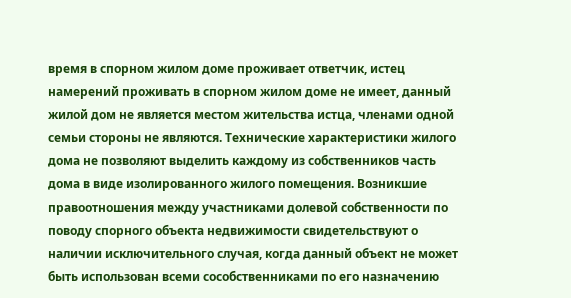время в спорном жилом доме проживает ответчик, истец намерений проживать в спорном жилом доме не имеет, данный жилой дом не является местом жительства истца, членами одной семьи стороны не являются. Технические характеристики жилого дома не позволяют выделить каждому из собственников часть дома в виде изолированного жилого помещения. Возникшие правоотношения между участниками долевой собственности по поводу спорного объекта недвижимости свидетельствуют о наличии исключительного случая, когда данный объект не может быть использован всеми сособственниками по его назначению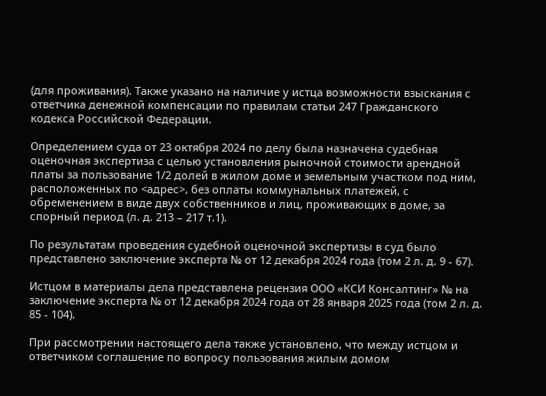(для проживания). Также указано на наличие у истца возможности взыскания с ответчика денежной компенсации по правилам статьи 247 Гражданского кодекса Российской Федерации.

Определением суда от 23 октября 2024 по делу была назначена судебная оценочная экспертиза с целью установления рыночной стоимости арендной платы за пользование 1/2 долей в жилом доме и земельным участком под ним, расположенных по <адрес>, без оплаты коммунальных платежей, с обременением в виде двух собственников и лиц, проживающих в доме, за спорный период (л. д. 213 – 217 т.1).

По результатам проведения судебной оценочной экспертизы в суд было представлено заключение эксперта № от 12 декабря 2024 года (том 2 л. д. 9 - 67).

Истцом в материалы дела представлена рецензия ООО «КСИ Консалтинг» № на заключение эксперта № от 12 декабря 2024 года от 28 января 2025 года (том 2 л. д. 85 - 104).

При рассмотрении настоящего дела также установлено, что между истцом и ответчиком соглашение по вопросу пользования жилым домом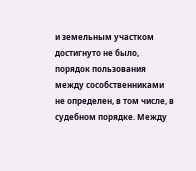и земельным участком достигнуто не было, порядок пользования между сособственниками не определен, в том числе, в судебном порядке. Между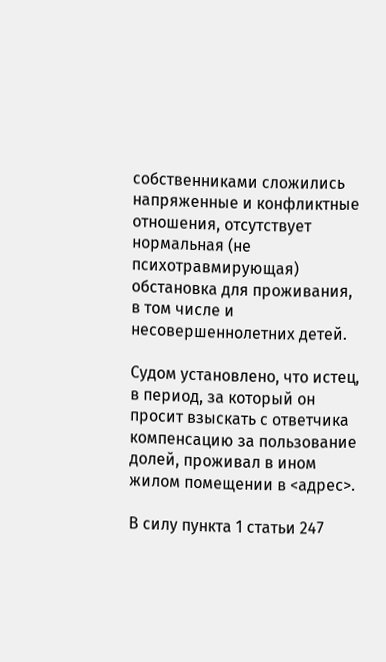собственниками сложились напряженные и конфликтные отношения, отсутствует нормальная (не психотравмирующая) обстановка для проживания, в том числе и несовершеннолетних детей.

Судом установлено, что истец, в период, за который он просит взыскать с ответчика компенсацию за пользование долей, проживал в ином жилом помещении в <адрес>.

В силу пункта 1 статьи 247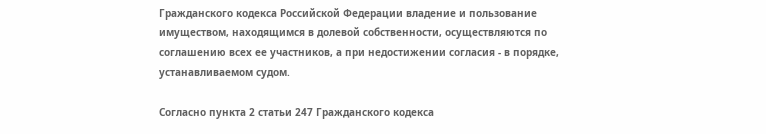Гражданского кодекса Российской Федерации владение и пользование имуществом, находящимся в долевой собственности, осуществляются по соглашению всех ее участников, а при недостижении согласия - в порядке, устанавливаемом судом.

Согласно пункта 2 статьи 247 Гражданского кодекса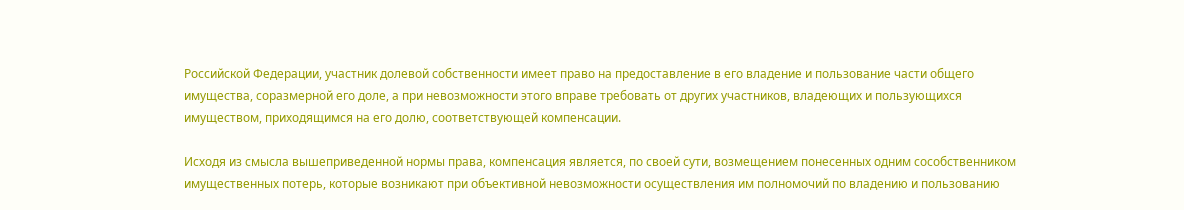Российской Федерации, участник долевой собственности имеет право на предоставление в его владение и пользование части общего имущества, соразмерной его доле, а при невозможности этого вправе требовать от других участников, владеющих и пользующихся имуществом, приходящимся на его долю, соответствующей компенсации.

Исходя из смысла вышеприведенной нормы права, компенсация является, по своей сути, возмещением понесенных одним сособственником имущественных потерь, которые возникают при объективной невозможности осуществления им полномочий по владению и пользованию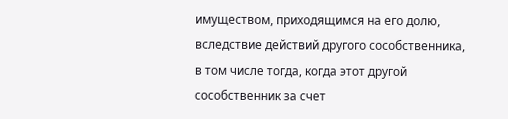имуществом, приходящимся на его долю, вследствие действий другого сособственника, в том числе тогда, когда этот другой сособственник за счет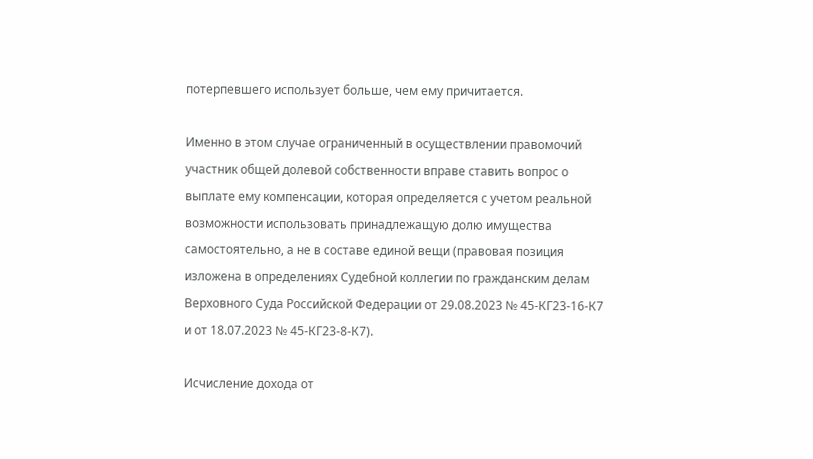потерпевшего использует больше, чем ему причитается.

Именно в этом случае ограниченный в осуществлении правомочий участник общей долевой собственности вправе ставить вопрос о выплате ему компенсации, которая определяется с учетом реальной возможности использовать принадлежащую долю имущества самостоятельно, а не в составе единой вещи (правовая позиция изложена в определениях Судебной коллегии по гражданским делам Верховного Суда Российской Федерации от 29.08.2023 № 45-КГ23-16-К7 и от 18.07.2023 № 45-КГ23-8-К7).

Исчисление дохода от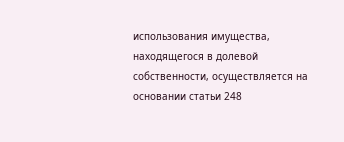использования имущества, находящегося в долевой собственности, осуществляется на основании статьи 248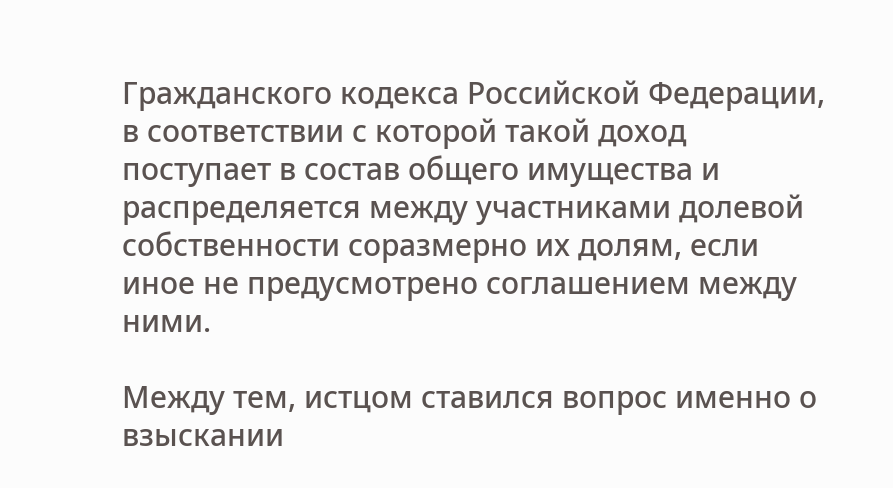Гражданского кодекса Российской Федерации, в соответствии с которой такой доход поступает в состав общего имущества и распределяется между участниками долевой собственности соразмерно их долям, если иное не предусмотрено соглашением между ними.

Между тем, истцом ставился вопрос именно о взыскании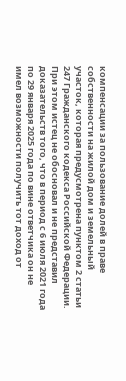компенсации за пользование долей в праве собственности на жилой дом и земельный участок, которая предусмотрена пунктом 2 статьи 247 Гражданского кодекса Российской Федерации. При этом истец не обосновал и не представил доказательств того, что в период с 6 июля 2021 года по 29 января 2025 года по вине ответчика он не имел возможности получить тот доход от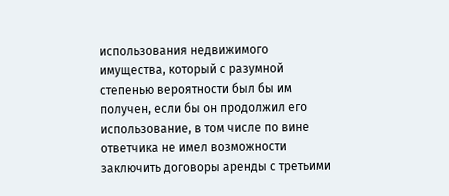использования недвижимого имущества, который с разумной степенью вероятности был бы им получен, если бы он продолжил его использование, в том числе по вине ответчика не имел возможности заключить договоры аренды с третьими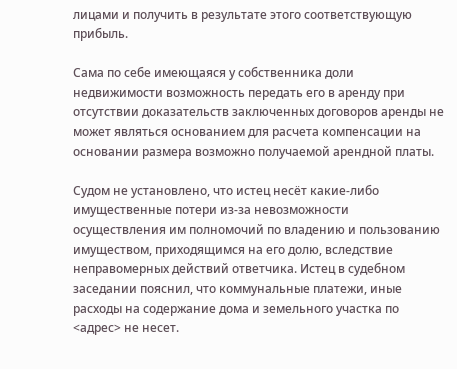лицами и получить в результате этого соответствующую прибыль.

Сама по себе имеющаяся у собственника доли недвижимости возможность передать его в аренду при отсутствии доказательств заключенных договоров аренды не может являться основанием для расчета компенсации на основании размера возможно получаемой арендной платы.

Судом не установлено, что истец несёт какие-либо имущественные потери из-за невозможности осуществления им полномочий по владению и пользованию имуществом, приходящимся на его долю, вследствие неправомерных действий ответчика. Истец в судебном заседании пояснил, что коммунальные платежи, иные расходы на содержание дома и земельного участка по <адрес> не несет.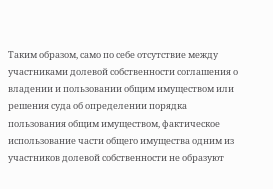Таким образом, само по себе отсутствие между участниками долевой собственности соглашения о владении и пользовании общим имуществом или решения суда об определении порядка пользования общим имуществом, фактическое использование части общего имущества одним из участников долевой собственности не образуют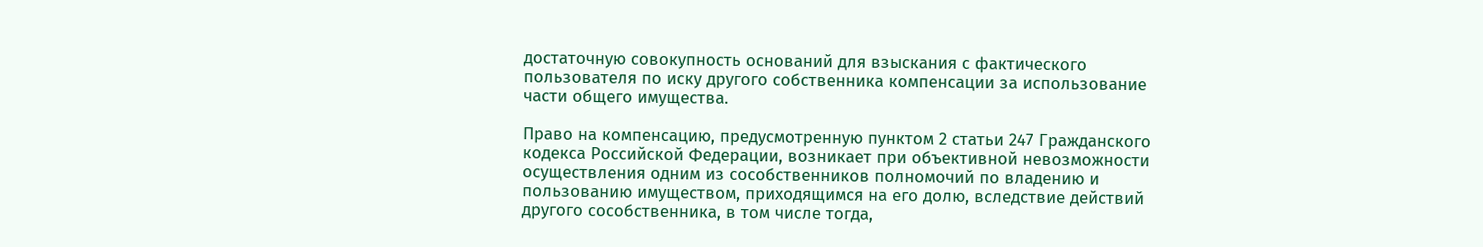достаточную совокупность оснований для взыскания с фактического пользователя по иску другого собственника компенсации за использование части общего имущества.

Право на компенсацию, предусмотренную пунктом 2 статьи 247 Гражданского кодекса Российской Федерации, возникает при объективной невозможности осуществления одним из сособственников полномочий по владению и пользованию имуществом, приходящимся на его долю, вследствие действий другого сособственника, в том числе тогда,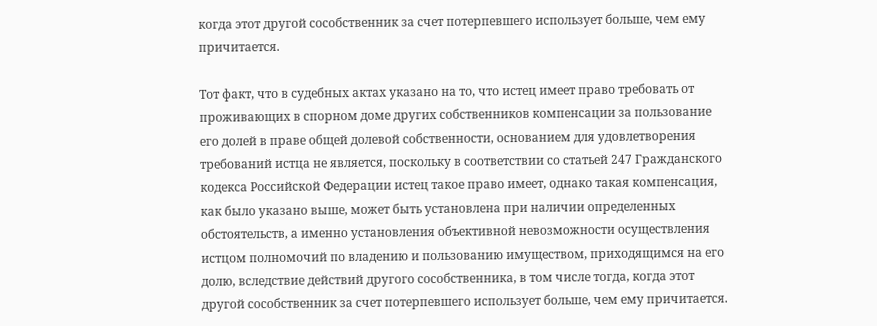когда этот другой сособственник за счет потерпевшего использует больше, чем ему причитается.

Тот факт, что в судебных актах указано на то, что истец имеет право требовать от проживающих в спорном доме других собственников компенсации за пользование его долей в праве общей долевой собственности, основанием для удовлетворения требований истца не является, поскольку в соответствии со статьей 247 Гражданского кодекса Российской Федерации истец такое право имеет, однако такая компенсация, как было указано выше, может быть установлена при наличии определенных обстоятельств, а именно установления объективной невозможности осуществления истцом полномочий по владению и пользованию имуществом, приходящимся на его долю, вследствие действий другого сособственника, в том числе тогда, когда этот другой сособственник за счет потерпевшего использует больше, чем ему причитается.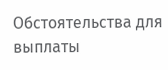Обстоятельства для выплаты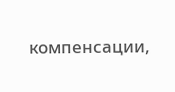компенсации,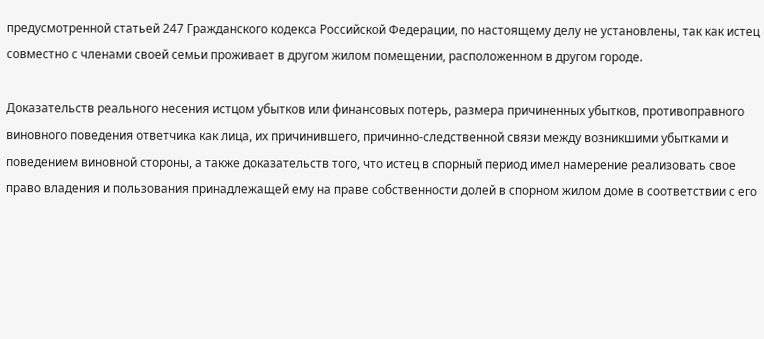предусмотренной статьей 247 Гражданского кодекса Российской Федерации, по настоящему делу не установлены, так как истец совместно с членами своей семьи проживает в другом жилом помещении, расположенном в другом городе.

Доказательств реального несения истцом убытков или финансовых потерь, размера причиненных убытков, противоправного виновного поведения ответчика как лица, их причинившего, причинно-следственной связи между возникшими убытками и поведением виновной стороны, а также доказательств того, что истец в спорный период имел намерение реализовать свое право владения и пользования принадлежащей ему на праве собственности долей в спорном жилом доме в соответствии с его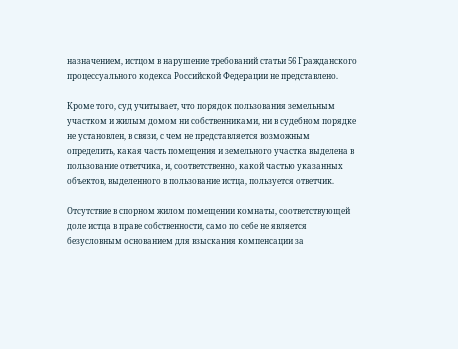назначением, истцом в нарушение требований статьи 56 Гражданского процессуального кодекса Российской Федерации не представлено.

Кроме того, суд учитывает, что порядок пользования земельным участком и жилым домом ни собственниками, ни в судебном порядке не установлен, в связи, с чем не представляется возможным определить, какая часть помещения и земельного участка выделена в пользование ответчика, и, соответственно, какой частью указанных объектов, выделенного в пользование истца, пользуется ответчик.

Отсутствие в спорном жилом помещении комнаты, соответствующей доле истца в праве собственности, само по себе не является безусловным основанием для взыскания компенсации за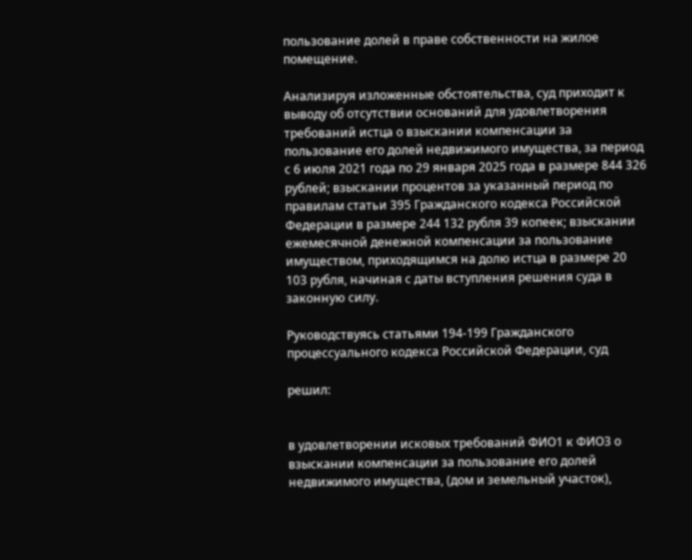пользование долей в праве собственности на жилое помещение.

Анализируя изложенные обстоятельства, суд приходит к выводу об отсутствии оснований для удовлетворения требований истца о взыскании компенсации за пользование его долей недвижимого имущества, за период с 6 июля 2021 года по 29 января 2025 года в размере 844 326 рублей; взыскании процентов за указанный период по правилам статьи 395 Гражданского кодекса Российской Федерации в размере 244 132 рубля 39 копеек; взыскании ежемесячной денежной компенсации за пользование имуществом, приходящимся на долю истца в размере 20 103 рубля, начиная с даты вступления решения суда в законную силу.

Руководствуясь статьями 194-199 Гражданского процессуального кодекса Российской Федерации, суд

решил:


в удовлетворении исковых требований ФИО1 к ФИО3 о взыскании компенсации за пользование его долей недвижимого имущества, (дом и земельный участок),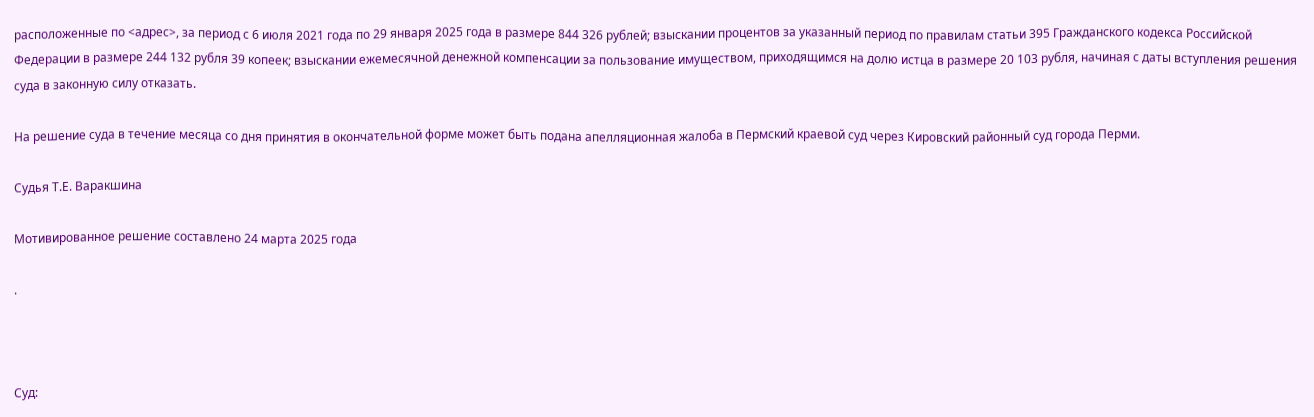расположенные по <адрес>, за период с 6 июля 2021 года по 29 января 2025 года в размере 844 326 рублей; взыскании процентов за указанный период по правилам статьи 395 Гражданского кодекса Российской Федерации в размере 244 132 рубля 39 копеек; взыскании ежемесячной денежной компенсации за пользование имуществом, приходящимся на долю истца в размере 20 103 рубля, начиная с даты вступления решения суда в законную силу отказать.

На решение суда в течение месяца со дня принятия в окончательной форме может быть подана апелляционная жалоба в Пермский краевой суд через Кировский районный суд города Перми.

Судья Т.Е. Варакшина

Мотивированное решение составлено 24 марта 2025 года

.



Суд: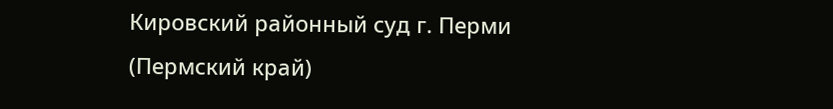Кировский районный суд г. Перми (Пермский край)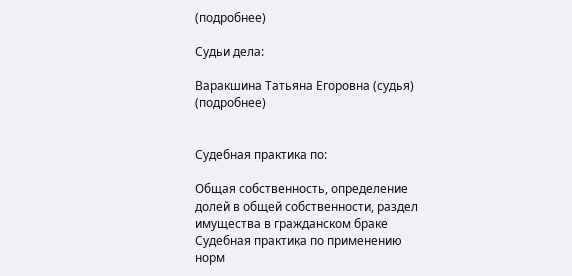(подробнее)

Судьи дела:

Варакшина Татьяна Егоровна (судья) (подробнее)


Судебная практика по:

Общая собственность, определение долей в общей собственности, раздел имущества в гражданском браке
Судебная практика по применению норм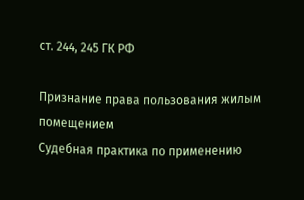ст. 244, 245 ГК РФ

Признание права пользования жилым помещением
Судебная практика по применению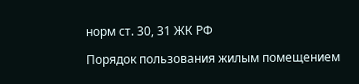норм ст. 30, 31 ЖК РФ

Порядок пользования жилым помещением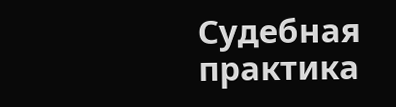Судебная практика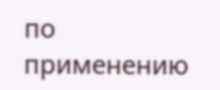по применению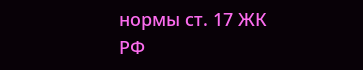нормы ст. 17 ЖК РФ